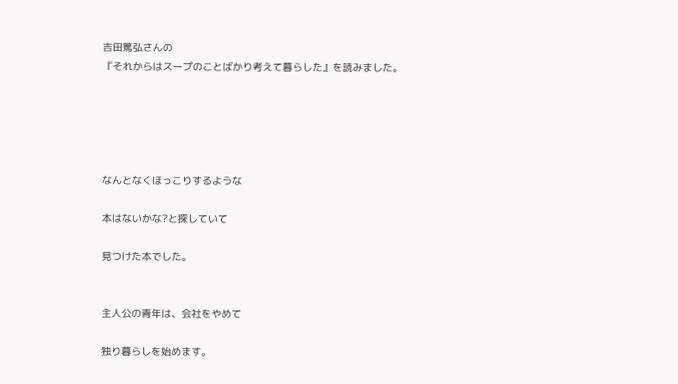吉田篤弘さんの
『それからはスープのことばかり考えて暮らした』を読みました。





なんとなくほっこりするような

本はないかな?と探していて

見つけた本でした。


主人公の青年は、会社をやめて

独り暮らしを始めます。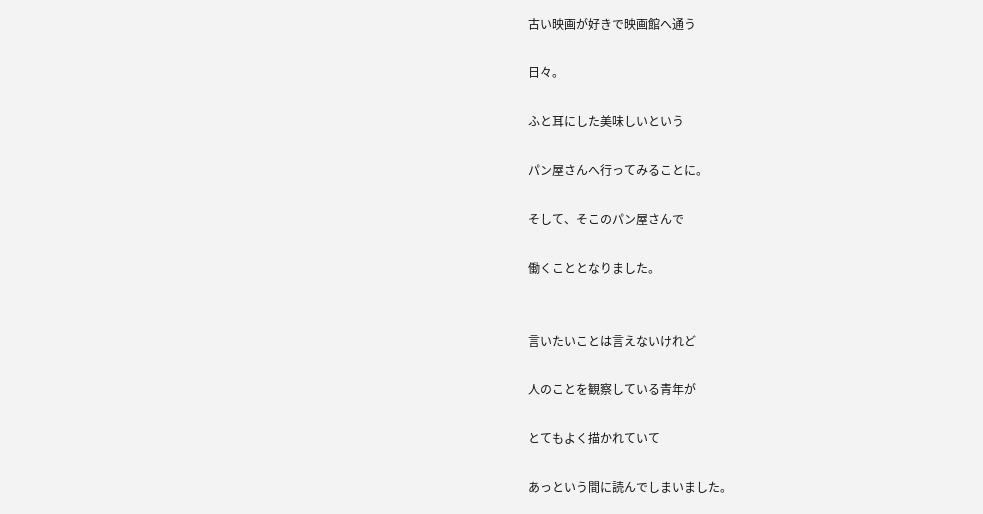古い映画が好きで映画館へ通う

日々。

ふと耳にした美味しいという

パン屋さんへ行ってみることに。

そして、そこのパン屋さんで

働くこととなりました。


言いたいことは言えないけれど

人のことを観察している青年が

とてもよく描かれていて

あっという間に読んでしまいました。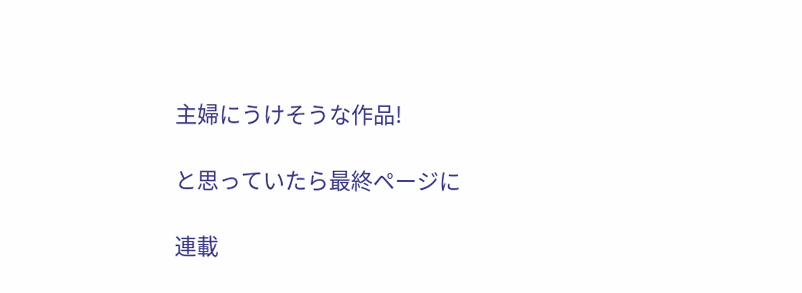主婦にうけそうな作品!

と思っていたら最終ページに

連載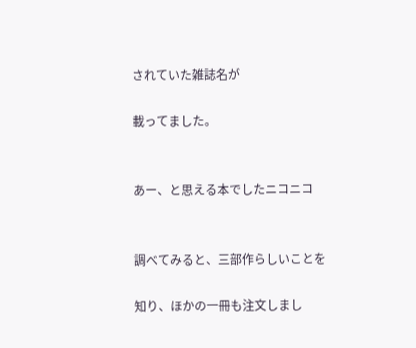されていた雑誌名が

載ってました。


あー、と思える本でしたニコニコ


調べてみると、三部作らしいことを

知り、ほかの一冊も注文しまし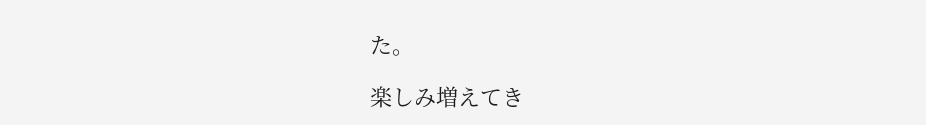た。

楽しみ増えてき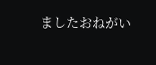ましたおねがい